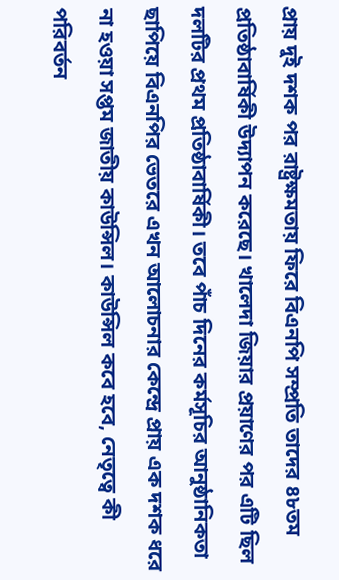প্রায় দুই দশক পর রাষ্ট্রক্ষমতায় ফিরে বিএনপি সম্প্রতি তাদের ৪৮তম প্রতিষ্ঠাবার্ষিকী উদ্যাপন করেছে। খালেদা জিয়ার প্রয়াণের পর এটি ছিল দলটির প্রথম প্রতিষ্ঠাবার্ষিকী। তবে পাঁচ দিনের কর্মসূচির আনুষ্ঠানিকতা ছাপিয়ে বিএনপির ভেতরে এখন আলোচনার কেন্দ্রে প্রায় এক দশক ধরে না হওয়া সপ্তম জাতীয় কাউন্সিল। কাউন্সিল কবে হবে, নেতৃত্বে কী পরিবর্তন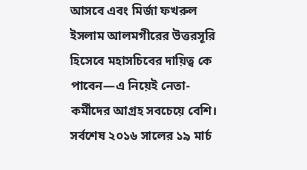আসবে এবং মির্জা ফখরুল ইসলাম আলমগীরের উত্তরসূরি হিসেবে মহাসচিবের দায়িত্ব কে পাবেন—এ নিয়েই নেতা-কর্মীদের আগ্রহ সবচেয়ে বেশি।
সর্বশেষ ২০১৬ সালের ১৯ মার্চ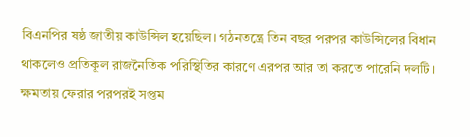বিএনপির ষষ্ঠ জাতীয় কাউন্সিল হয়েছিল। গঠনতন্ত্রে তিন বছর পরপর কাউন্সিলের বিধান থাকলেও প্রতিকূল রাজনৈতিক পরিস্থিতির কারণে এরপর আর তা করতে পারেনি দলটি। ক্ষমতায় ফেরার পরপরই সপ্তম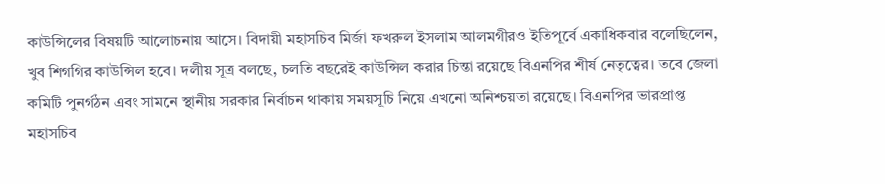কাউন্সিলের বিষয়টি আলোচনায় আসে। বিদায়ী মহাসচিব মির্জা ফখরুল ইসলাম আলমগীরও ইতিপূর্বে একাধিকবার বলেছিলেন, খুব শিগগির কাউন্সিল হবে। দলীয় সূত্র বলছে, চলতি বছরেই কাউন্সিল করার চিন্তা রয়েছে বিএনপির শীর্ষ নেতৃত্বের। তবে জেলা কমিটি পুনর্গঠন এবং সামনে স্থানীয় সরকার নির্বাচন থাকায় সময়সূচি নিয়ে এখনো অনিশ্চয়তা রয়েছে। বিএনপির ভারপ্রাপ্ত মহাসচিব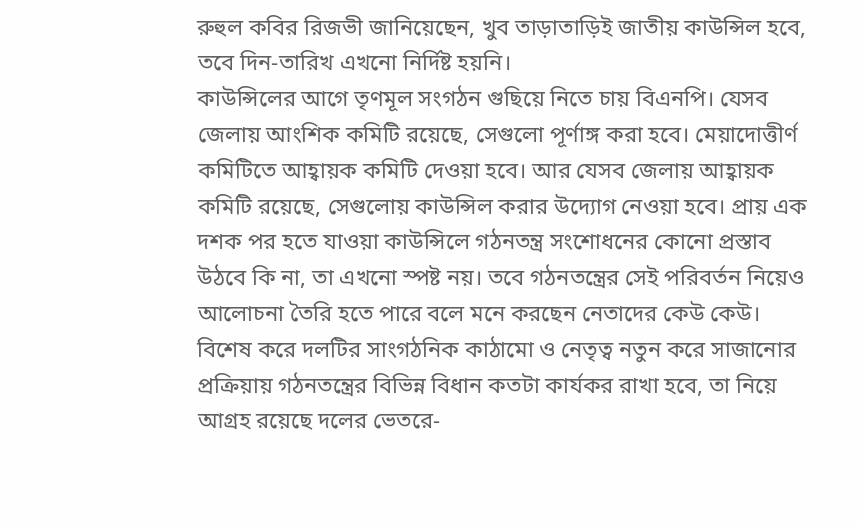রুহুল কবির রিজভী জানিয়েছেন, খুব তাড়াতাড়িই জাতীয় কাউন্সিল হবে, তবে দিন-তারিখ এখনো নির্দিষ্ট হয়নি।
কাউন্সিলের আগে তৃণমূল সংগঠন গুছিয়ে নিতে চায় বিএনপি। যেসব জেলায় আংশিক কমিটি রয়েছে, সেগুলো পূর্ণাঙ্গ করা হবে। মেয়াদোত্তীর্ণ কমিটিতে আহ্বায়ক কমিটি দেওয়া হবে। আর যেসব জেলায় আহ্বায়ক কমিটি রয়েছে, সেগুলোয় কাউন্সিল করার উদ্যোগ নেওয়া হবে। প্রায় এক দশক পর হতে যাওয়া কাউন্সিলে গঠনতন্ত্র সংশোধনের কোনো প্রস্তাব উঠবে কি না, তা এখনো স্পষ্ট নয়। তবে গঠনতন্ত্রের সেই পরিবর্তন নিয়েও আলোচনা তৈরি হতে পারে বলে মনে করছেন নেতাদের কেউ কেউ। বিশেষ করে দলটির সাংগঠনিক কাঠামো ও নেতৃত্ব নতুন করে সাজানোর প্রক্রিয়ায় গঠনতন্ত্রের বিভিন্ন বিধান কতটা কার্যকর রাখা হবে, তা নিয়ে আগ্রহ রয়েছে দলের ভেতরে-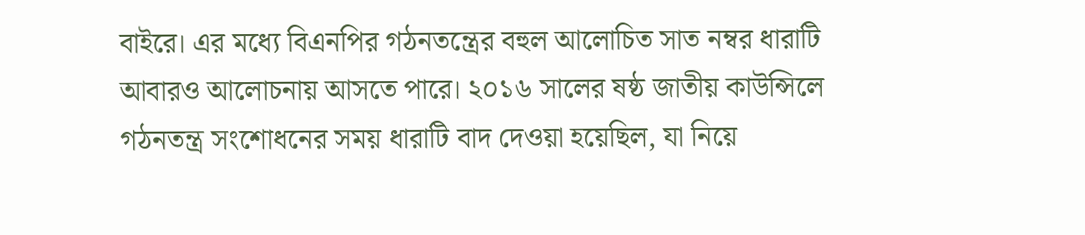বাইরে। এর মধ্যে বিএনপির গঠনতন্ত্রের বহুল আলোচিত সাত নম্বর ধারাটি আবারও আলোচনায় আসতে পারে। ২০১৬ সালের ষষ্ঠ জাতীয় কাউন্সিলে গঠনতন্ত্র সংশোধনের সময় ধারাটি বাদ দেওয়া হয়েছিল, যা নিয়ে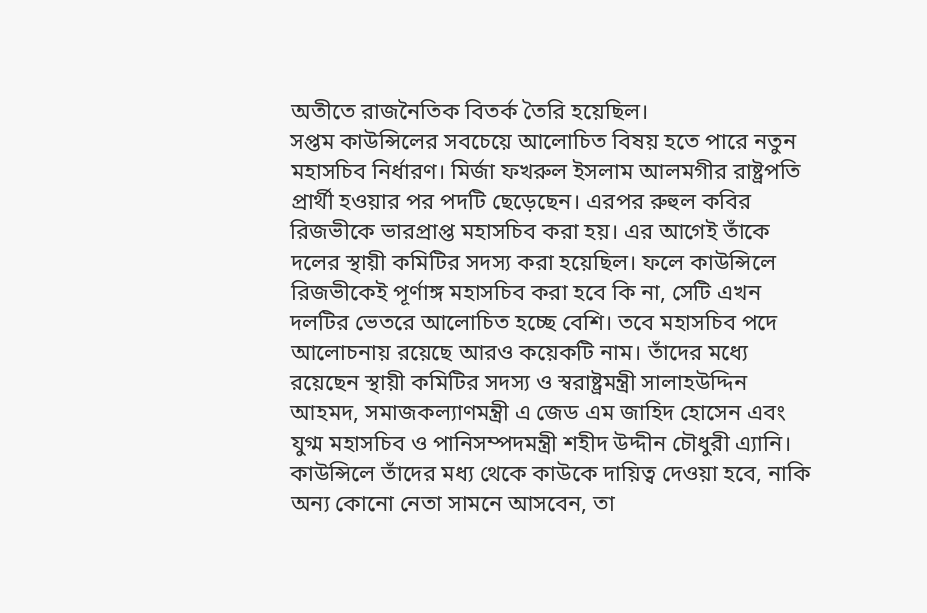অতীতে রাজনৈতিক বিতর্ক তৈরি হয়েছিল।
সপ্তম কাউন্সিলের সবচেয়ে আলোচিত বিষয় হতে পারে নতুন মহাসচিব নির্ধারণ। মির্জা ফখরুল ইসলাম আলমগীর রাষ্ট্রপতি প্রার্থী হওয়ার পর পদটি ছেড়েছেন। এরপর রুহুল কবির রিজভীকে ভারপ্রাপ্ত মহাসচিব করা হয়। এর আগেই তাঁকে দলের স্থায়ী কমিটির সদস্য করা হয়েছিল। ফলে কাউন্সিলে রিজভীকেই পূর্ণাঙ্গ মহাসচিব করা হবে কি না, সেটি এখন দলটির ভেতরে আলোচিত হচ্ছে বেশি। তবে মহাসচিব পদে আলোচনায় রয়েছে আরও কয়েকটি নাম। তাঁদের মধ্যে রয়েছেন স্থায়ী কমিটির সদস্য ও স্বরাষ্ট্রমন্ত্রী সালাহউদ্দিন আহমদ, সমাজকল্যাণমন্ত্রী এ জেড এম জাহিদ হোসেন এবং যুগ্ম মহাসচিব ও পানিসম্পদমন্ত্রী শহীদ উদ্দীন চৌধুরী এ্যানি। কাউন্সিলে তাঁদের মধ্য থেকে কাউকে দায়িত্ব দেওয়া হবে, নাকি অন্য কোনো নেতা সামনে আসবেন, তা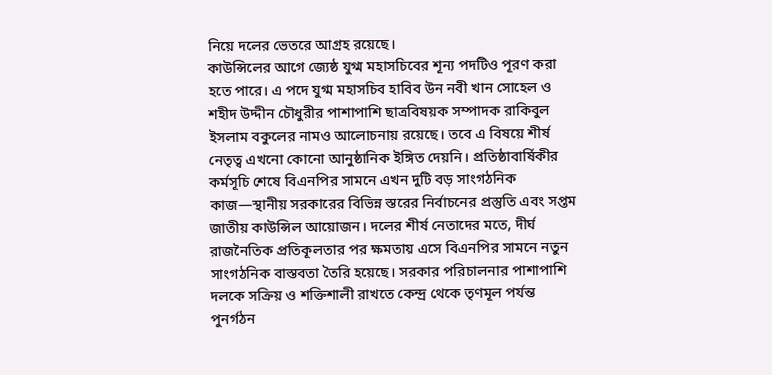নিয়ে দলের ভেতরে আগ্রহ রয়েছে।
কাউন্সিলের আগে জ্যেষ্ঠ যুগ্ম মহাসচিবের শূন্য পদটিও পূরণ করা হতে পারে। এ পদে যুগ্ম মহাসচিব হাবিব উন নবী খান সোহেল ও শহীদ উদ্দীন চৌধুরীর পাশাপাশি ছাত্রবিষয়ক সম্পাদক রাকিবুল ইসলাম বকুলের নামও আলোচনায় রয়েছে। তবে এ বিষয়ে শীর্ষ নেতৃত্ব এখনো কোনো আনুষ্ঠানিক ইঙ্গিত দেয়নি। প্রতিষ্ঠাবার্ষিকীর কর্মসূচি শেষে বিএনপির সামনে এখন দুটি বড় সাংগঠনিক কাজ—স্থানীয় সরকারের বিভিন্ন স্তরের নির্বাচনের প্রস্তুতি এবং সপ্তম জাতীয় কাউন্সিল আয়োজন। দলের শীর্ষ নেতাদের মতে, দীর্ঘ রাজনৈতিক প্রতিকূলতার পর ক্ষমতায় এসে বিএনপির সামনে নতুন সাংগঠনিক বাস্তবতা তৈরি হয়েছে। সরকার পরিচালনার পাশাপাশি দলকে সক্রিয় ও শক্তিশালী রাখতে কেন্দ্র থেকে তৃণমূল পর্যন্ত পুনর্গঠন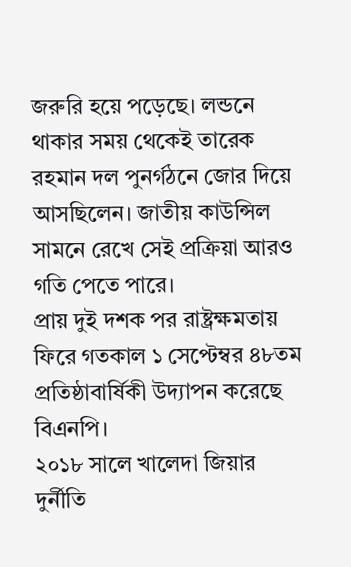জরুরি হয়ে পড়েছে। লন্ডনে থাকার সময় থেকেই তারেক রহমান দল পুনর্গঠনে জোর দিয়ে আসছিলেন। জাতীয় কাউন্সিল সামনে রেখে সেই প্রক্রিয়া আরও গতি পেতে পারে।
প্রায় দুই দশক পর রাষ্ট্রক্ষমতায় ফিরে গতকাল ১ সেপ্টেম্বর ৪৮তম প্রতিষ্ঠাবার্ষিকী উদ্যাপন করেছে বিএনপি।
২০১৮ সালে খালেদা জিয়ার দুর্নীতি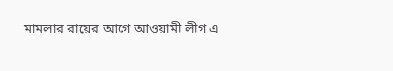মামলার রায়ের আগে আওয়ামী লীগ এ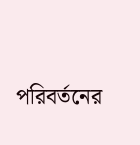পরিবর্তনের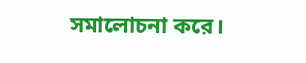সমালোচনা করে।